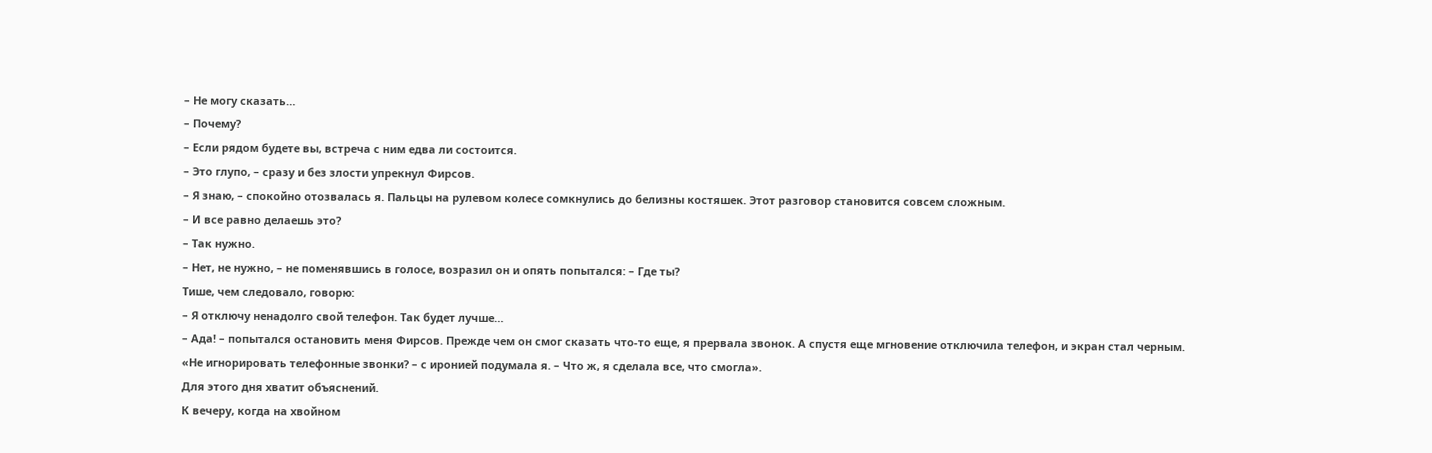– Не могу сказать…
– Почему?
– Если рядом будете вы, встреча с ним едва ли состоится.
– Это глупо, – сразу и без злости упрекнул Фирсов.
– Я знаю, – спокойно отозвалась я. Пальцы на рулевом колесе сомкнулись до белизны костяшек. Этот разговор становится совсем сложным.
– И все равно делаешь это?
– Так нужно.
– Нет, не нужно, – не поменявшись в голосе, возразил он и опять попытался: – Где ты?
Тише, чем следовало, говорю:
– Я отключу ненадолго свой телефон. Так будет лучше…
– Ада! – попытался остановить меня Фирсов. Прежде чем он смог сказать что-то еще, я прервала звонок. А спустя еще мгновение отключила телефон, и экран стал черным.
«Не игнорировать телефонные звонки? – с иронией подумала я. – Что ж, я сделала все, что смогла».
Для этого дня хватит объяснений.
К вечеру, когда на хвойном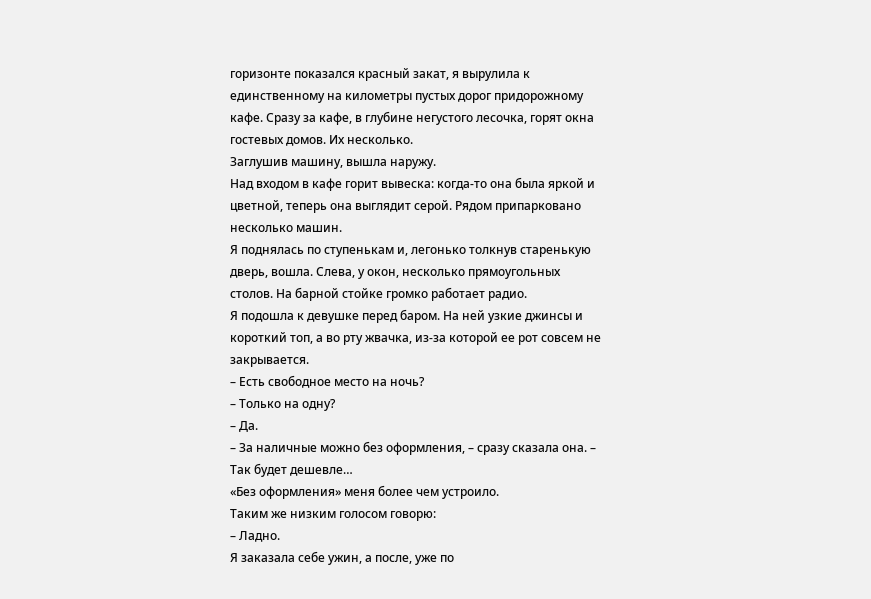горизонте показался красный закат, я вырулила к единственному на километры пустых дорог придорожному кафе. Сразу за кафе, в глубине негустого лесочка, горят окна гостевых домов. Их несколько.
Заглушив машину, вышла наружу.
Над входом в кафе горит вывеска: когда-то она была яркой и цветной, теперь она выглядит серой. Рядом припарковано несколько машин.
Я поднялась по ступенькам и, легонько толкнув старенькую дверь, вошла. Слева, у окон, несколько прямоугольных столов. На барной стойке громко работает радио.
Я подошла к девушке перед баром. На ней узкие джинсы и короткий топ, а во рту жвачка, из-за которой ее рот совсем не закрывается.
– Есть свободное место на ночь?
– Только на одну?
– Да.
– За наличные можно без оформления, – сразу сказала она. – Так будет дешевле…
«Без оформления» меня более чем устроило.
Таким же низким голосом говорю:
– Ладно.
Я заказала себе ужин, а после, уже по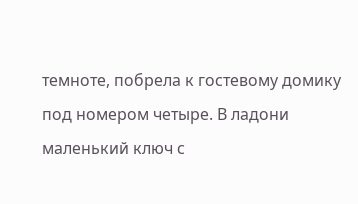темноте, побрела к гостевому домику под номером четыре. В ладони маленький ключ с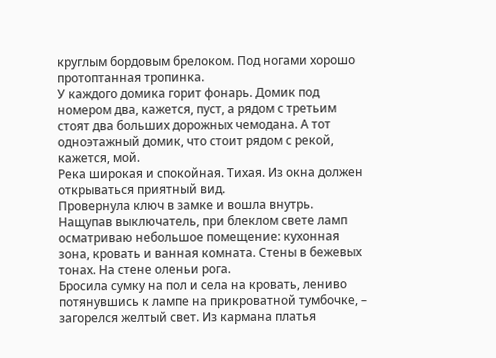круглым бордовым брелоком. Под ногами хорошо протоптанная тропинка.
У каждого домика горит фонарь. Домик под номером два, кажется, пуст, а рядом с третьим стоят два больших дорожных чемодана. А тот одноэтажный домик, что стоит рядом с рекой, кажется, мой.
Река широкая и спокойная. Тихая. Из окна должен открываться приятный вид.
Провернула ключ в замке и вошла внутрь. Нащупав выключатель, при блеклом свете ламп осматриваю небольшое помещение: кухонная зона, кровать и ванная комната. Стены в бежевых тонах. На стене оленьи рога.
Бросила сумку на пол и села на кровать, лениво потянувшись к лампе на прикроватной тумбочке, – загорелся желтый свет. Из кармана платья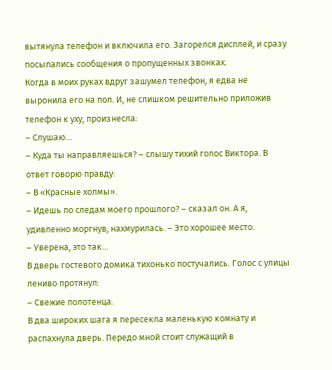вытянула телефон и включила его. Загорелся дисплей, и сразу посыпались сообщения о пропущенных звонках.
Когда в моих руках вдруг зашумел телефон, я едва не выронила его на пол. И, не слишком решительно приложив телефон к уху, произнесла:
– Слушаю…
– Куда ты направляешься? – слышу тихий голос Виктора. В ответ говорю правду:
– В «Красные холмы».
– Идешь по следам моего прошлого? – сказал он. А я, удивленно моргнув, нахмурилась. – Это хорошее место.
– Уверена, это так…
В дверь гостевого домика тихонько постучались. Голос с улицы лениво протянул:
– Свежие полотенца.
В два широких шага я пересекла маленькую комнату и распахнула дверь. Передо мной стоит служащий в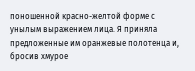поношенной красно-желтой форме с унылым выражением лица. Я приняла предложенные им оранжевые полотенца и, бросив хмурое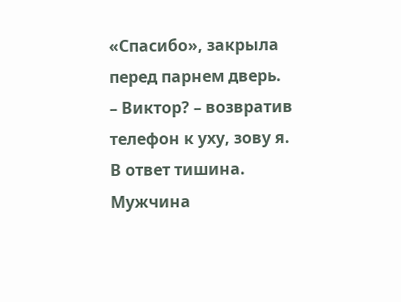«Спасибо», закрыла перед парнем дверь.
– Виктор? – возвратив телефон к уху, зову я. В ответ тишина.
Мужчина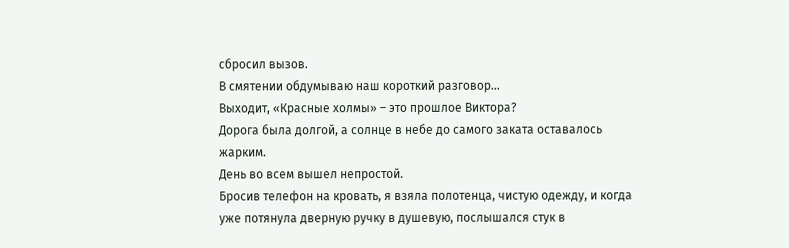сбросил вызов.
В смятении обдумываю наш короткий разговор…
Выходит, «Красные холмы» – это прошлое Виктора?
Дорога была долгой, а солнце в небе до самого заката оставалось жарким.
День во всем вышел непростой.
Бросив телефон на кровать, я взяла полотенца, чистую одежду, и когда уже потянула дверную ручку в душевую, послышался стук в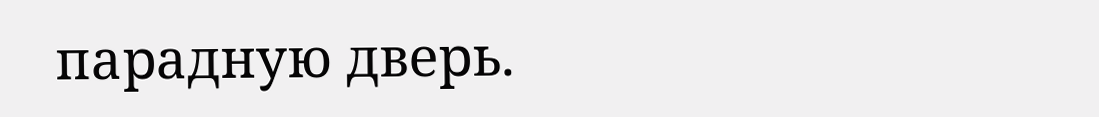парадную дверь.